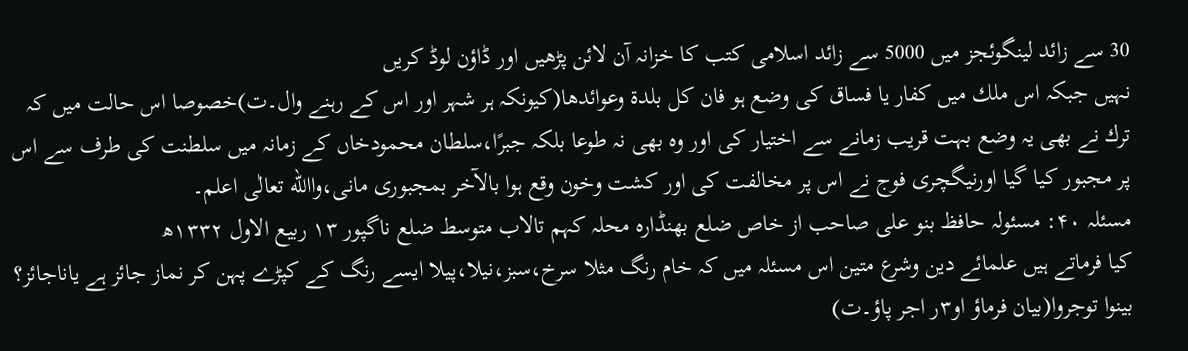30 سے زائد لینگوئجز میں 5000 سے زائد اسلامی کتب کا خزانہ آن لائن پڑھیں اور ڈاؤن لوڈ کریں
نہیں جبکہ اس ملك میں کفار یا فساق کی وضع ہو فان کل بلدۃ وعوائدھا(کیونکہ ہر شہر اور اس کے رہنے وال۔ت)خصوصا اس حالت میں کہ ترك نے بھی یہ وضع بہت قریب زمانے سے اختیار کی اور وہ بھی نہ طوعا بلکہ جبرًا،سلطان محمودخاں کے زمانہ میں سلطنت کی طرف سے اس پر مجبور کیا گیا اورنیگچری فوج نے اس پر مخالفت کی اور کشت وخون وقع ہوا بالآخر بمجبوری مانی،واالله تعالٰی اعلم۔
مسئلہ ۴۰: مسئولہ حافظ بنو علی صاحب از خاص ضلع بھنڈارہ محلہ کہم تالاب متوسط ضلع ناگپور ۱۳ ربیع الاول ۱۳۳۲ھ
کیا فرماتے ہیں علمائے دین وشرع متین اس مسئلہ میں کہ خام رنگ مثلا سرخ،سبز،نیلا،پیلا ایسے رنگ کے کپڑے پہن کر نماز جائز ہے یاناجائز؟ بینوا توجروا(بیان فرماؤ او۳ر اجر پاؤ۔ت)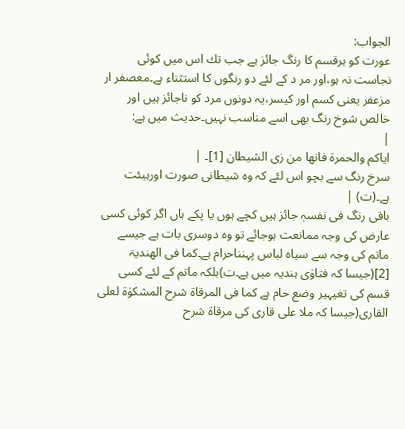الجواب:
عورت کو ہرقسم کا رنگ جائز ہے جب تك اس میں کوئی نجاست نہ ہو،اور مر د کے لئے دو رنگوں کا استثناء ہے۔معصفر ار مزعفر یعنی کسم اور کیسر،یہ دونوں مرد کو ناجائز ہیں اور خالص شوخ رنگ بھی اسے مناسب نہیں۔حدیث میں ہے:
|
ایاکم والحمرۃ فانھا من زی الشیطان [1]۔ |
سرخ رنگ سے بچو اس لئے کہ وہ شیطانی صورت اورہیئت ہے۔(ت) |
باقی رنگ فی نفسہٖ جائز ہیں کچے ہوں یا پکے ہاں اگر کوئی کسی عارض کی وجہ ممانعت ہوجائے تو وہ دوسری بات ہے جیسے ماتم کی وجہ سے سیاہ لباس پہنناحرام ہے۔کما فی الھندیۃ [2](جیسا کہ فتاوٰی ہندیہ میں ہے۔ت)بلکہ ماتم کے لئے کسی قسم کی تغیہیر وضع حام ہے کما فی المرقاۃ شرح المشکوٰۃ لعلی القاری(جیسا کہ ملا علی قاری کی مرقاۃ شرح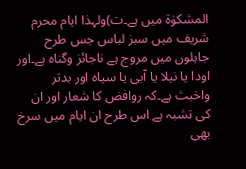المشکوٰۃ میں ہے۔ت)ولہذا ایام محرم شریف میں سبز لباس جس طرح جاہلوں میں مروج ہے ناجائز وگناہ ہے۔اور اودا یا نیلا یا آبی یا سیاہ اور بدتر واخبث ہے۔کہ روافض کا شعار اور ان کی تشبہ ہے اس طرح ان ایام میں سرخ بھی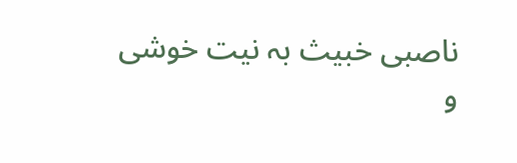ناصبی خبیث بہ نیت خوشی و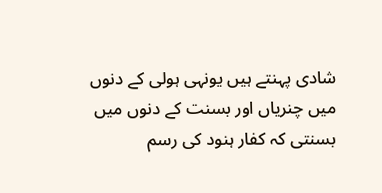شادی پہنتے ہیں یونہی ہولی کے دنوں میں چنریاں اور بسنت کے دنوں میں بسنتی کہ کفار ہنود کی رسم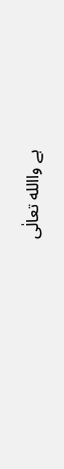ہے واالله تعالٰی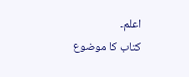اعلم۔
کتاب کا موضوع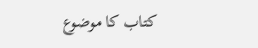کتاب کا موضوع